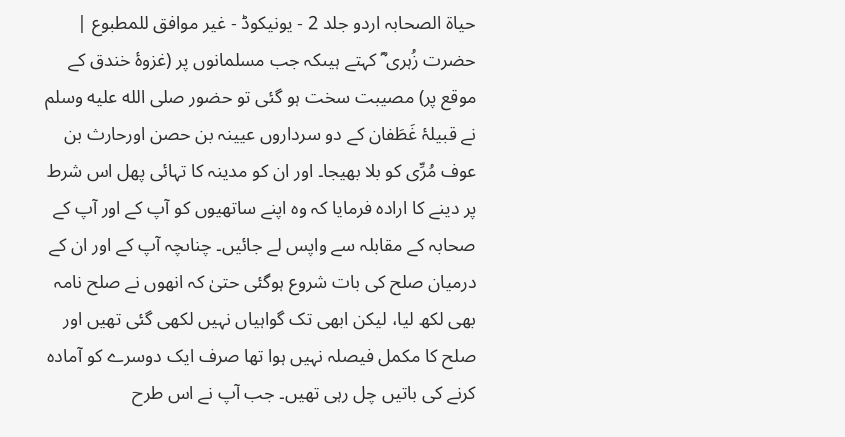حیاۃ الصحابہ اردو جلد 2 - یونیکوڈ - غیر موافق للمطبوع |
حضرت زُہری ؓ کہتے ہیںکہ جب مسلمانوں پر (غزوۂ خندق کے موقع پر) مصیبت سخت ہو گئی تو حضور صلى الله عليه وسلم نے قبیلۂ غَطَفان کے دو سرداروں عیینہ بن حصن اورحارث بن عوف مُرِّی کو بلا بھیجا۔ اور ان کو مدینہ کا تہائی پھل اس شرط پر دینے کا ارادہ فرمایا کہ وہ اپنے ساتھیوں کو آپ کے اور آپ کے صحابہ کے مقابلہ سے واپس لے جائیں۔ چناںچہ آپ کے اور ان کے درمیان صلح کی بات شروع ہوگئی حتیٰ کہ انھوں نے صلح نامہ بھی لکھ لیا، لیکن ابھی تک گواہیاں نہیں لکھی گئی تھیں اور صلح کا مکمل فیصلہ نہیں ہوا تھا صرف ایک دوسرے کو آمادہ کرنے کی باتیں چل رہی تھیں۔ جب آپ نے اس طرح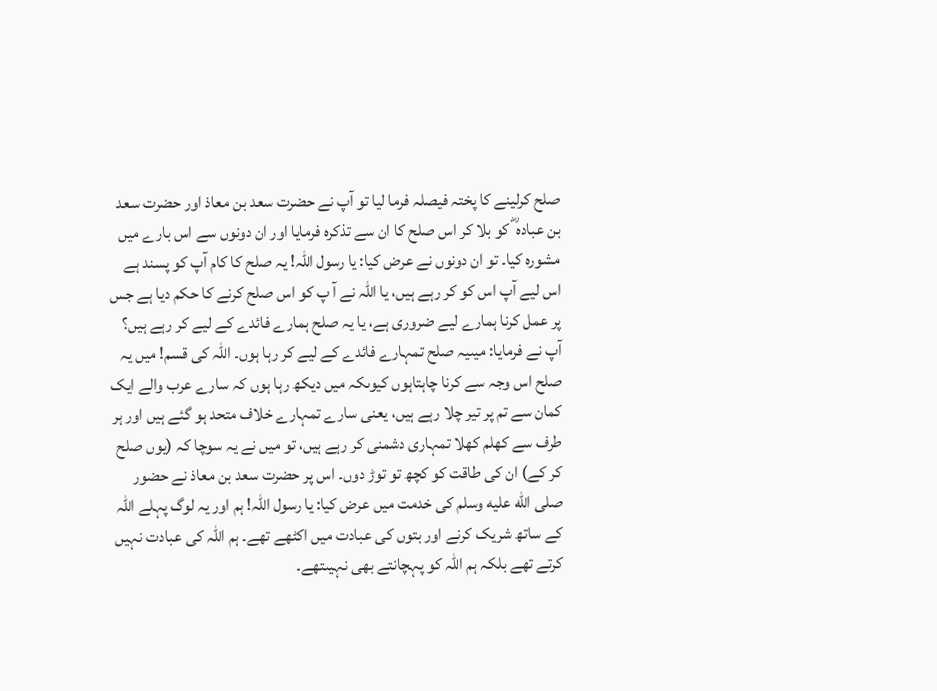صلح کرلینے کا پختہ فیصلہ فرما لیا تو آپ نے حضرت سعد بن معاذ اور حضرت سعد بن عبادہ ؓ کو بلا کر اس صلح کا ان سے تذکرہ فرمایا اور ان دونوں سے اس بارے میں مشورہ کیا۔ تو ان دونوں نے عرض کیا: یا رسول اللہ! یہ صلح کا کام آپ کو پسند ہے اس لیے آپ اس کو کر رہے ہیں، یا اللہ نے آ پ کو اس صلح کرنے کا حکم دیا ہے جس پر عمل کرنا ہمارے لیے ضروری ہے، یا یہ صلح ہمارے فائدے کے لیے کر رہے ہیں؟ آپ نے فرمایا: میںیہ صلح تمہارے فائدے کے لیے کر رہا ہوں۔ اللہ کی قسم! میں یہ صلح اس وجہ سے کرنا چاہتاہوں کیوںکہ میں دیکھ رہا ہوں کہ سارے عرب والے ایک کمان سے تم پر تیر چلا رہے ہیں، یعنی سارے تمہارے خلاف متحد ہو گئے ہیں اور ہر طرف سے کھلم کھلا تمہاری دشمنی کر رہے ہیں، تو میں نے یہ سوچا کہ (یوں صلح کر کے) ان کی طاقت کو کچھ تو توڑ دوں۔ اس پر حضرت سعد بن معاذ نے حضور صلى الله عليه وسلم کی خدمت میں عرض کیا: یا رسول اللہ! ہم اور یہ لوگ پہلے اللہ کے ساتھ شریک کرنے اور بتوں کی عبادت میں اکٹھے تھے۔ ہم اللہ کی عبادت نہیں کرتے تھے بلکہ ہم اللہ کو پہچانتے بھی نہیںتھے۔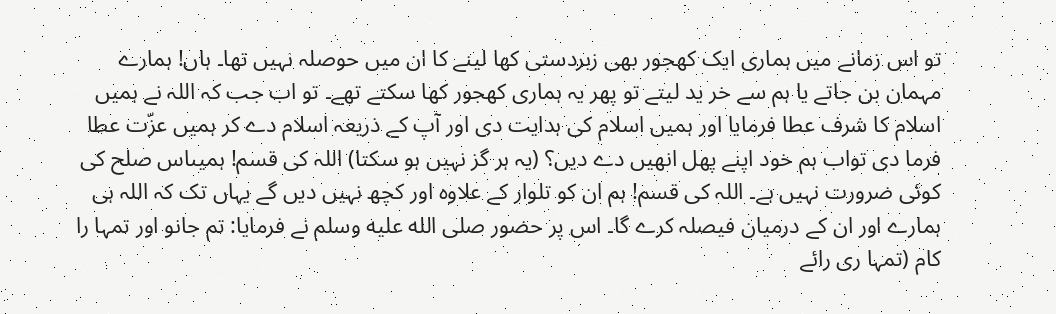تو اس زمانے میں ہماری ایک کھجور بھی زبردستی کھا لینے کا ان میں حوصلہ نہیں تھا۔ ہاں! ہمارے مہمان بن جاتے یا ہم سے خر ید لیتے تو پھر یہ ہماری کھجور کھا سکتے تھے۔ تو اب جب کہ اللہ نے ہمیں اسلام کا شرف عطا فرمایا اور ہمیں اسلام کی ہدایت دی اور آپ کے ذریعہ اسلام دے کر ہمیں عزّت عطا فرما دی تواب ہم خود اپنے پھل انھیں دے دیں؟ (یہ ہر گز نہیں ہو سکتا) اللہ کی قسم! ہمیںاس صلح کی کوئی ضرورت نہیں ہے۔ اللہ کی قسم! ہم ان کو تلوار کے علاوہ اور کچھ نہیں دیں گے یہاں تک کہ اللہ ہی ہمارے اور ان کے درمیان فیصلہ کرے گا۔ اس پر حضور صلى الله عليه وسلم نے فرمایا: تم جانو اور تمہا را کام (تمہا ری رائے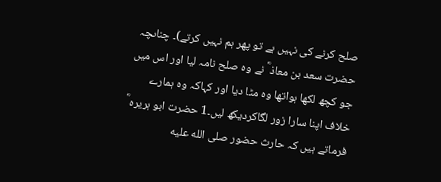صلح کرنے کی نہیں ہے تو پھر ہم نہیں کرتے)۔ چناںچہ حضرت سعد بن معاذ ؓ نے وہ صلح نامہ لیا اور اس میں جو کچھ لکھا ہواتھا وہ مٹا دیا اور کہاکہ وہ ہمارے خلاف اپنا سارا زور لگاکردیکھ لیں۔1 حضرت ابو ہریرہ ؓ فرماتے ہیں کہ حارث حضور صلى الله عليه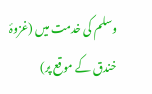وسلم کی خدمت میں (غزوۂ خندق کے موقع پر)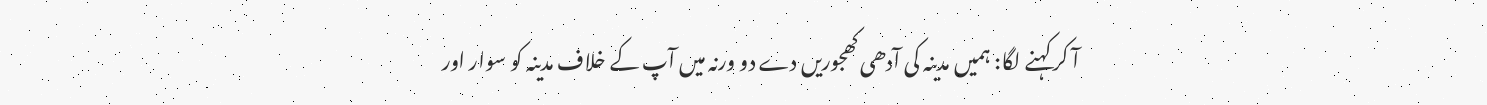آ کر کہنے لگا: ہمیں مدینہ کی آدھی کھجوریں دے دو ورنہ میں آپ کے خلاف مدینہ کو سوار اور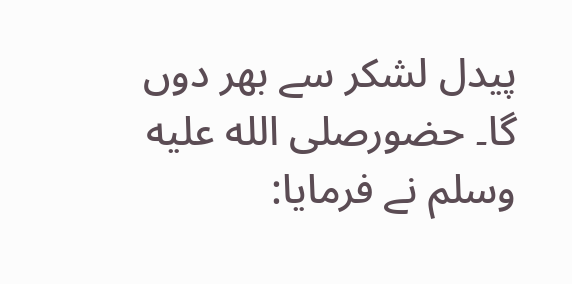پیدل لشکر سے بھر دوں گا۔ حضورصلى الله عليه وسلم نے فرمایا: